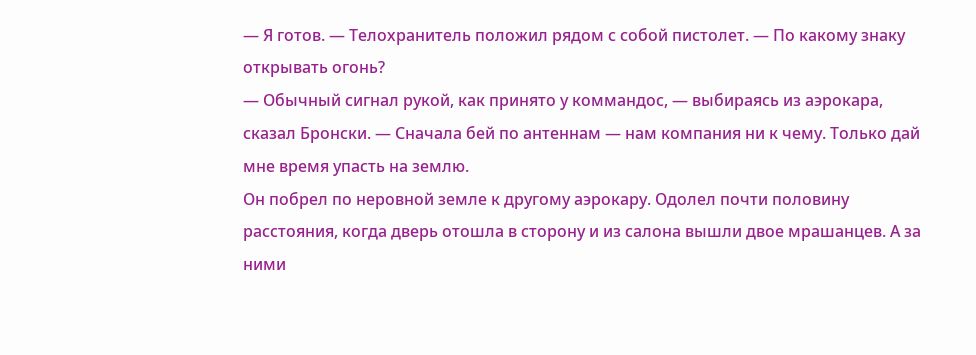— Я готов. — Телохранитель положил рядом с собой пистолет. — По какому знаку открывать огонь?
— Обычный сигнал рукой, как принято у коммандос, — выбираясь из аэрокара, сказал Бронски. — Сначала бей по антеннам — нам компания ни к чему. Только дай мне время упасть на землю.
Он побрел по неровной земле к другому аэрокару. Одолел почти половину расстояния, когда дверь отошла в сторону и из салона вышли двое мрашанцев. А за ними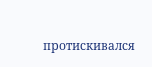протискивался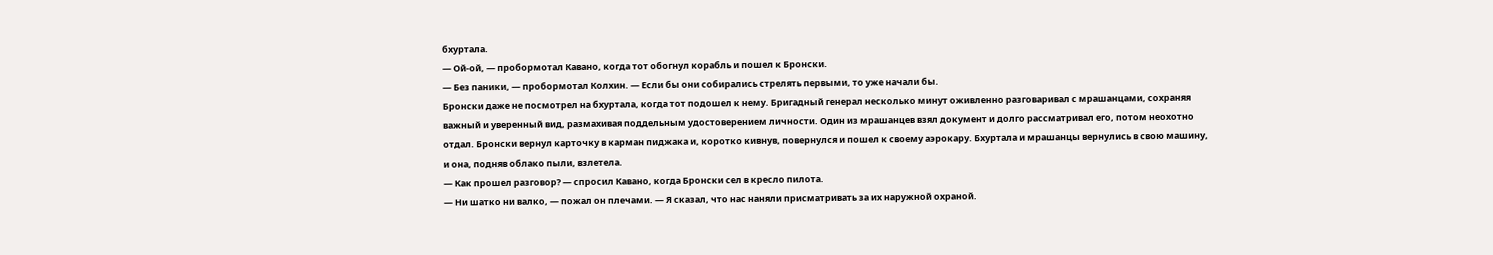бхуртала.
— Ой-ой, — пробормотал Кавано, когда тот обогнул корабль и пошел к Бронски.
— Без паники, — пробормотал Колхин. — Если бы они собирались стрелять первыми, то уже начали бы.
Бронски даже не посмотрел на бхуртала, когда тот подошел к нему. Бригадный генерал несколько минут оживленно разговаривал с мрашанцами, сохраняя важный и уверенный вид, размахивая поддельным удостоверением личности. Один из мрашанцев взял документ и долго рассматривал его, потом неохотно отдал. Бронски вернул карточку в карман пиджака и, коротко кивнув, повернулся и пошел к своему аэрокару. Бхуртала и мрашанцы вернулись в свою машину, и она, подняв облако пыли, взлетела.
— Как прошел разговор? — спросил Кавано, когда Бронски сел в кресло пилота.
— Ни шатко ни валко, — пожал он плечами. — Я сказал, что нас наняли присматривать за их наружной охраной.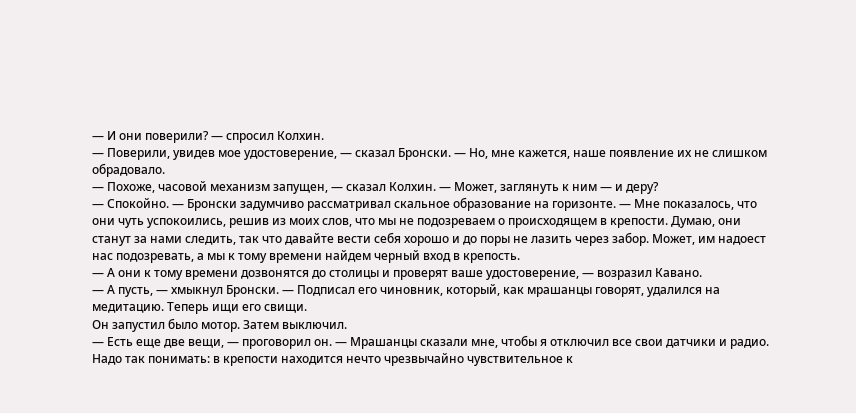— И они поверили? — спросил Колхин.
— Поверили, увидев мое удостоверение, — сказал Бронски. — Но, мне кажется, наше появление их не слишком обрадовало.
— Похоже, часовой механизм запущен, — сказал Колхин. — Может, заглянуть к ним — и деру?
— Спокойно. — Бронски задумчиво рассматривал скальное образование на горизонте. — Мне показалось, что они чуть успокоились, решив из моих слов, что мы не подозреваем о происходящем в крепости. Думаю, они станут за нами следить, так что давайте вести себя хорошо и до поры не лазить через забор. Может, им надоест нас подозревать, а мы к тому времени найдем черный вход в крепость.
— А они к тому времени дозвонятся до столицы и проверят ваше удостоверение, — возразил Кавано.
— А пусть, — хмыкнул Бронски. — Подписал его чиновник, который, как мрашанцы говорят, удалился на медитацию. Теперь ищи его свищи.
Он запустил было мотор. Затем выключил.
— Есть еще две вещи, — проговорил он. — Мрашанцы сказали мне, чтобы я отключил все свои датчики и радио. Надо так понимать: в крепости находится нечто чрезвычайно чувствительное к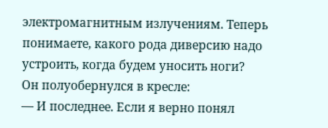электромагнитным излучениям. Теперь понимаете, какого рода диверсию надо устроить, когда будем уносить ноги?
Он полуобернулся в кресле:
— И последнее. Если я верно понял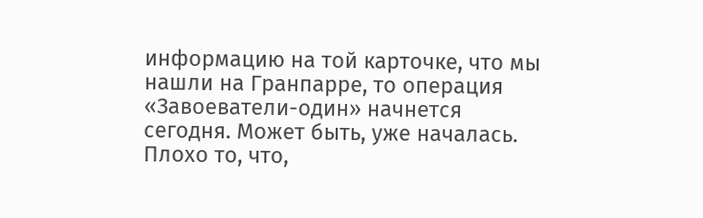информацию на той карточке, что мы нашли на Гранпарре, то операция «Завоеватели-один» начнется сегодня. Может быть, уже началась. Плохо то, что,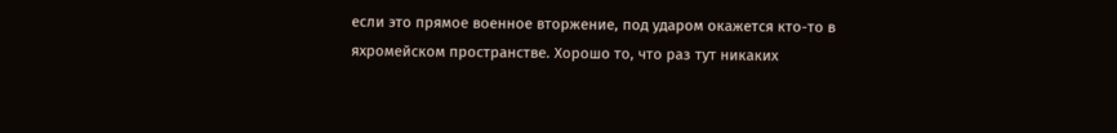если это прямое военное вторжение, под ударом окажется кто-то в яхромейском пространстве. Хорошо то, что раз тут никаких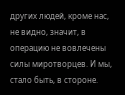других людей, кроме нас, не видно, значит, в операцию не вовлечены силы миротворцев. И мы, стало быть, в стороне.